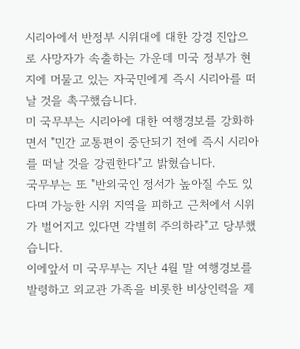시리아에서 반정부 시위대에 대한 강경 진압으로 사망자가 속출하는 가운데 미국 정부가 현지에 머물고 있는 자국민에게 즉시 시리아를 떠날 것을 촉구했습니다.
미 국무부는 시리아에 대한 여행경보를 강화하면서 "민간 교통편이 중단되기 전에 즉시 시리아를 떠날 것을 강권한다"고 밝혔습니다.
국무부는 또 "반외국인 정서가 높아질 수도 있다며 가능한 시위 지역을 피하고 근처에서 시위가 벌어지고 있다면 각별히 주의하라"고 당부했습니다.
이에앞서 미 국무부는 지난 4월 말 여행경보를 발령하고 외교관 가족을 비롯한 비상인력을 제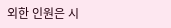외한 인원은 시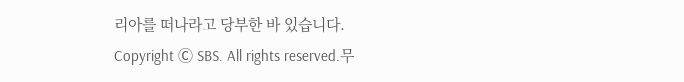리아를 떠나라고 당부한 바 있습니다.
Copyright Ⓒ SBS. All rights reserved.무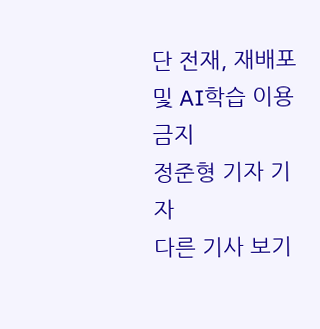단 전재, 재배포 및 AI학습 이용 금지
정준형 기자 기자
다른 기사 보기